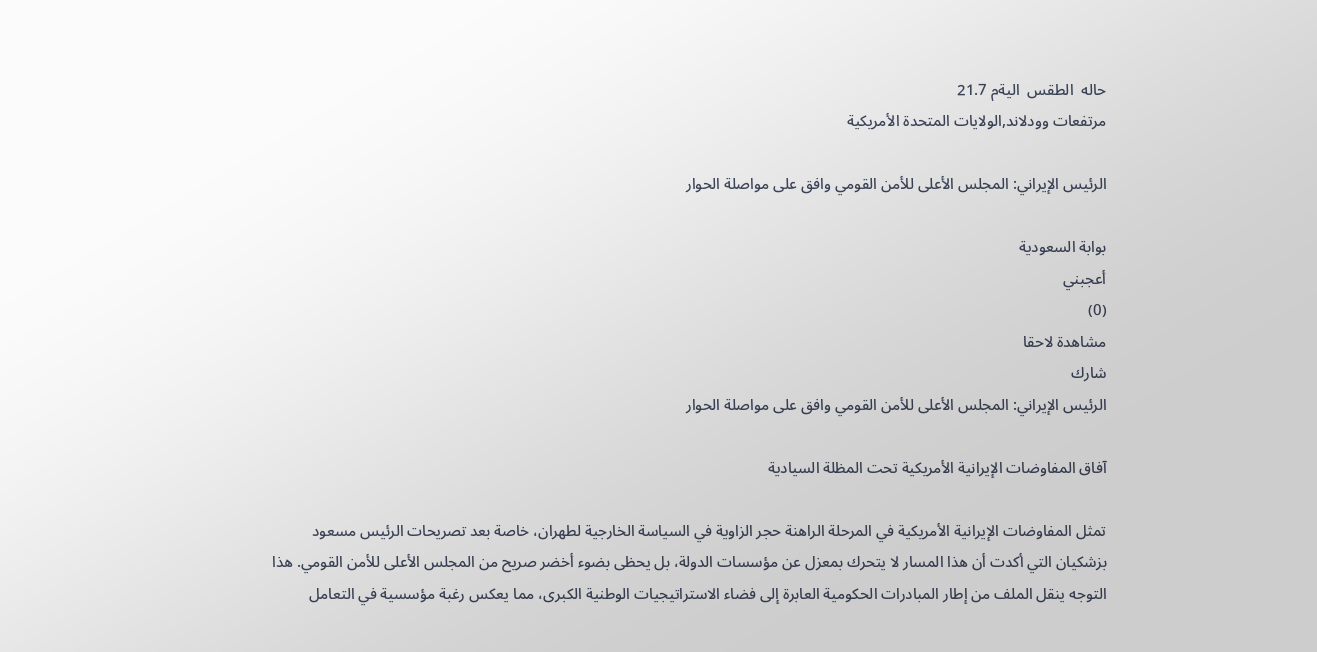حاله  الطقس  اليةم 21.7
مرتفعات وودلاند,الولايات المتحدة الأمريكية

الرئيس الإيراني: المجلس الأعلى للأمن القومي وافق على مواصلة الحوار

بوابة السعودية
أعجبني
(0)
مشاهدة لاحقا
شارك
الرئيس الإيراني: المجلس الأعلى للأمن القومي وافق على مواصلة الحوار

آفاق المفاوضات الإيرانية الأمريكية تحت المظلة السيادية

تمثل المفاوضات الإيرانية الأمريكية في المرحلة الراهنة حجر الزاوية في السياسة الخارجية لطهران، خاصة بعد تصريحات الرئيس مسعود بزشكيان التي أكدت أن هذا المسار لا يتحرك بمعزل عن مؤسسات الدولة، بل يحظى بضوء أخضر صريح من المجلس الأعلى للأمن القومي. هذا التوجه ينقل الملف من إطار المبادرات الحكومية العابرة إلى فضاء الاستراتيجيات الوطنية الكبرى، مما يعكس رغبة مؤسسية في التعامل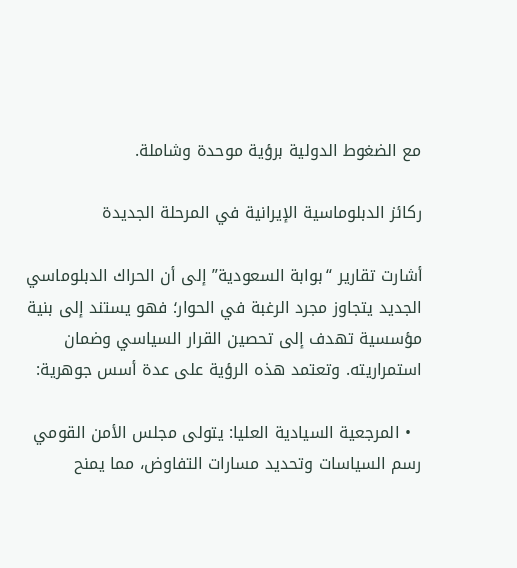مع الضغوط الدولية برؤية موحدة وشاملة.

ركائز الدبلوماسية الإيرانية في المرحلة الجديدة

أشارت تقارير “بوابة السعودية” إلى أن الحراك الدبلوماسي الجديد يتجاوز مجرد الرغبة في الحوار؛ فهو يستند إلى بنية مؤسسية تهدف إلى تحصين القرار السياسي وضمان استمراريته. وتعتمد هذه الرؤية على عدة أسس جوهرية:

  • المرجعية السيادية العليا: يتولى مجلس الأمن القومي رسم السياسات وتحديد مسارات التفاوض، مما يمنح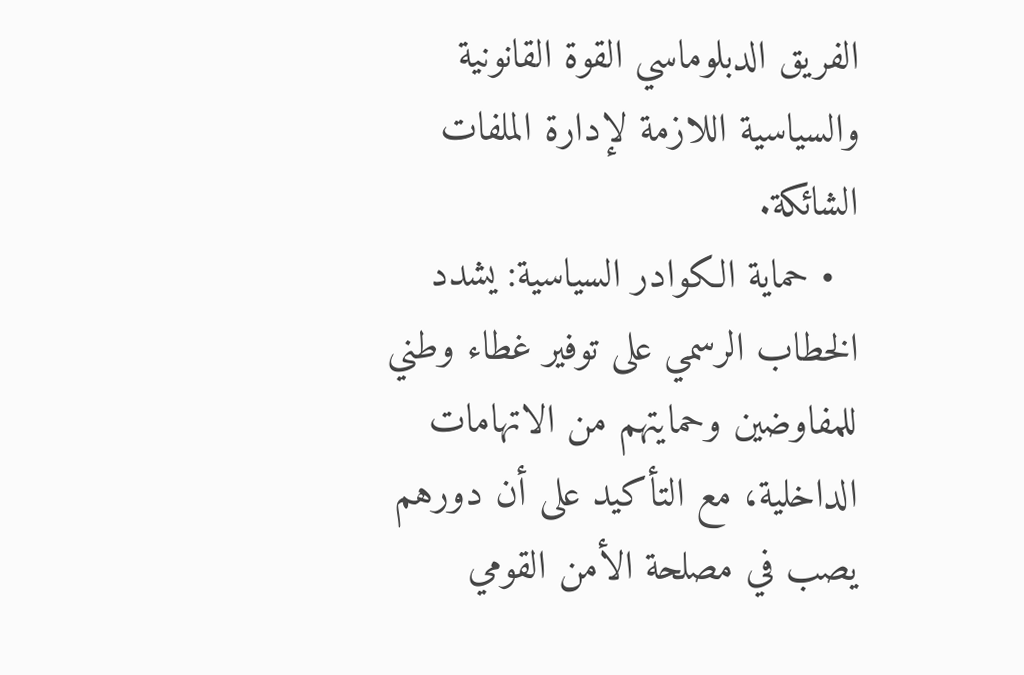الفريق الدبلوماسي القوة القانونية والسياسية اللازمة لإدارة الملفات الشائكة.
  • حماية الكوادر السياسية: يشدد الخطاب الرسمي على توفير غطاء وطني للمفاوضين وحمايتهم من الاتهامات الداخلية، مع التأكيد على أن دورهم يصب في مصلحة الأمن القومي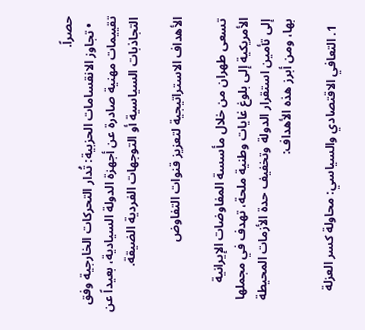حصراً.
  • تجاوز الانقسامات الحزبية: تُدار التحركات الخارجية وفق تقييمات مهنية صادرة عن أجهزة الدولة السيادية، بعيداً عن التجاذبات السياسية أو التوجهات الفردية الضيقة.

الأهداف الاستراتيجية لتعزيز قنوات التفاوض

تسعى طهران من خلال مأسسة المفاوضات الإيرانية الأمريكية إلى بلوغ غايات وطنية ملحة، تهدف في مجملها إلى تأمين استقرار الدولة وتخفيف حدة الأزمات المحيطة بها، ومن أبرز هذه الأهداف:

  1. التعافي الاقتصادي والسياسي: محاولة كسر العزلة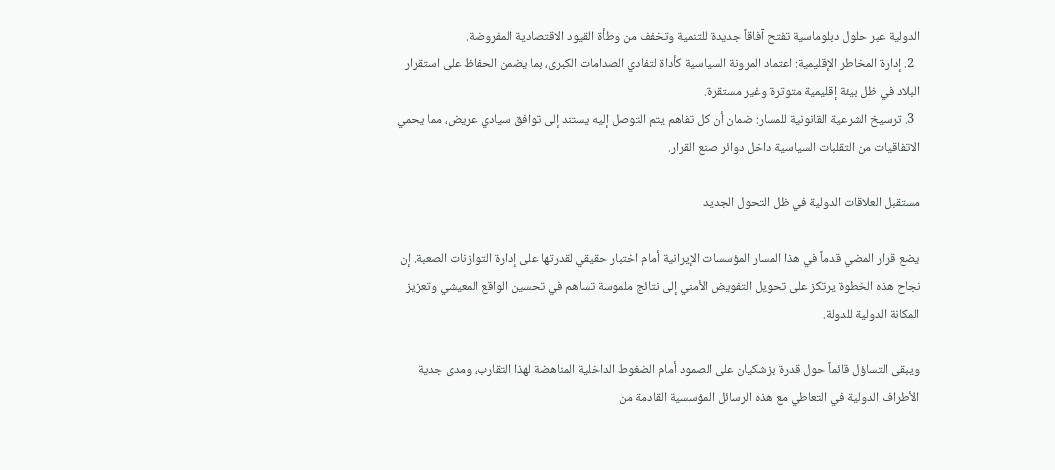الدولية عبر حلول دبلوماسية تفتح آفاقاً جديدة للتنمية وتخفف من وطأة القيود الاقتصادية المفروضة.
  2. إدارة المخاطر الإقليمية: اعتماد المرونة السياسية كأداة لتفادي الصدامات الكبرى، بما يضمن الحفاظ على استقرار البلاد في ظل بيئة إقليمية متوترة وغير مستقرة.
  3. ترسيخ الشرعية القانونية للمسار: ضمان أن كل تفاهم يتم التوصل إليه يستند إلى توافق سيادي عريض، مما يحمي الاتفاقيات من التقلبات السياسية داخل دوائر صنع القرار.

مستقبل العلاقات الدولية في ظل التحول الجديد

يضع قرار المضي قدماً في هذا المسار المؤسسات الإيرانية أمام اختبار حقيقي لقدرتها على إدارة التوازنات الصعبة. إن نجاح هذه الخطوة يرتكز على تحويل التفويض الأمني إلى نتائج ملموسة تساهم في تحسين الواقع المعيشي وتعزيز المكانة الدولية للدولة.

ويبقى التساؤل قائماً حول قدرة بزشكيان على الصمود أمام الضغوط الداخلية المناهضة لهذا التقارب، ومدى جدية الأطراف الدولية في التعاطي مع هذه الرسائل المؤسسية القادمة من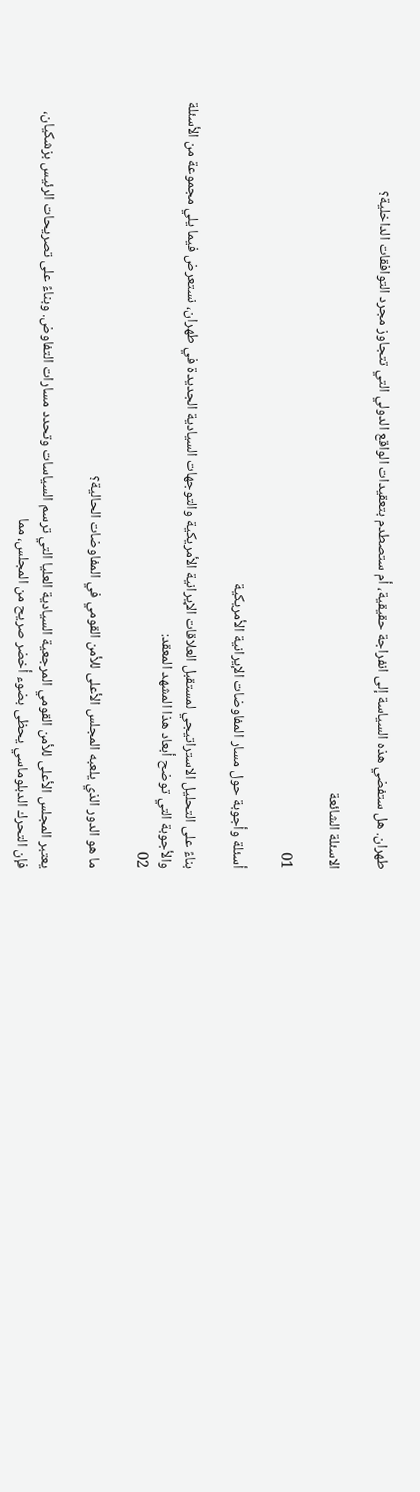طهران. هل ستفضي هذه السياسة إلى انفراجة حقيقية، أم ستصطدم بتعقيدات الواقع الدولي التي تتجاوز مجرد التوافقات الداخلية؟

الاسئلة الشائعة

01

أسئلة وأجوبة حول مسار المفاوضات الإيرانية الأمريكية

بناءً على التحليل الاستراتيجي لمستقبل العلاقات الإيرانية الأمريكية والتوجهات السيادية الجديدة في طهران، نستعرض فيما يلي مجموعة من الأسئلة والأجوبة التي توضح أبعاد هذا المشهد المعقد:
02

ما هو الدور الذي يلعبه المجلس الأعلى للأمن القومي في المفاوضات الحالية؟

يعتبر المجلس الأعلى للأمن القومي المرجعية السيادية العليا التي ترسم السياسات وتحدد مسارات التفاوض. وبناءً على تصريحات الرئيس بزشكيان، فإن التحرك الدبلوماسي يحظى بضوء أخضر صريح من المجلس، مما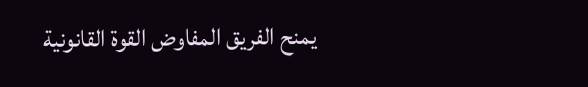يمنح الفريق المفاوض القوة القانونية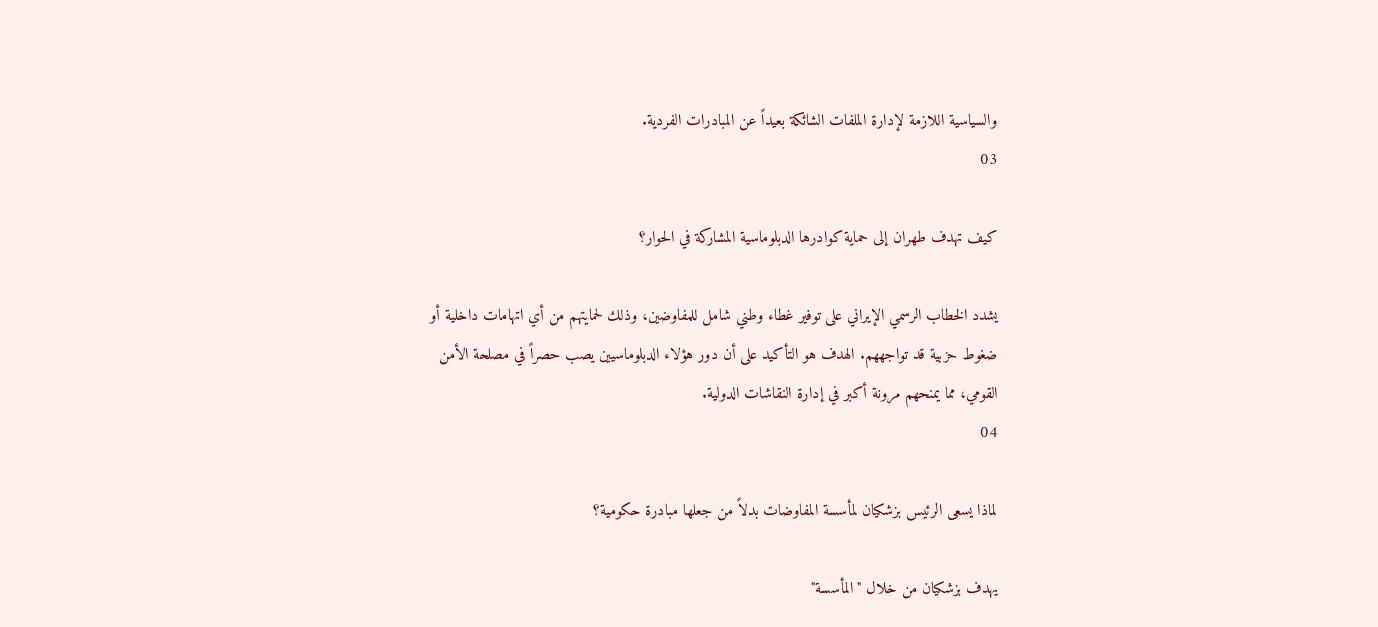والسياسية اللازمة لإدارة الملفات الشائكة بعيداً عن المبادرات الفردية.
03

كيف تهدف طهران إلى حماية كوادرها الدبلوماسية المشاركة في الحوار؟

يشدد الخطاب الرسمي الإيراني على توفير غطاء وطني شامل للمفاوضين، وذلك لحمايتهم من أي اتهامات داخلية أو ضغوط حزبية قد تواجههم. الهدف هو التأكيد على أن دور هؤلاء الدبلوماسيين يصب حصراً في مصلحة الأمن القومي، مما يمنحهم مرونة أكبر في إدارة النقاشات الدولية.
04

لماذا يسعى الرئيس بزشكيان لمأسسة المفاوضات بدلاً من جعلها مبادرة حكومية؟

يهدف بزشكيان من خلال "المأسسة"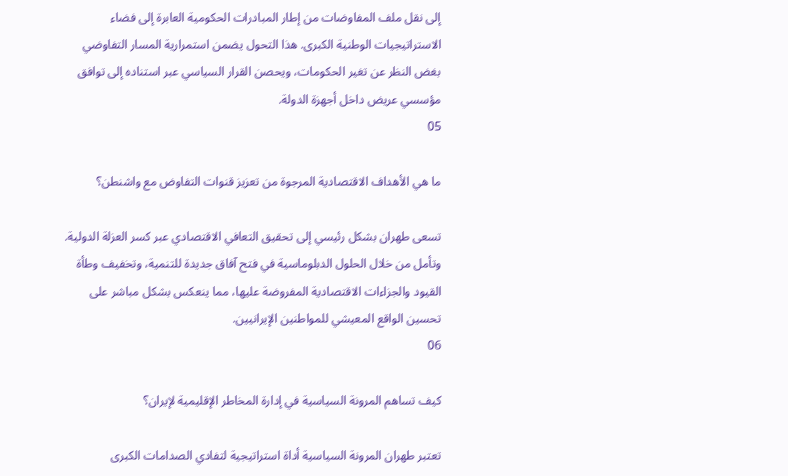إلى نقل ملف المفاوضات من إطار المبادرات الحكومية العابرة إلى فضاء الاستراتيجيات الوطنية الكبرى. هذا التحول يضمن استمرارية المسار التفاوضي بغض النظر عن تغير الحكومات، ويحصن القرار السياسي عبر استناده إلى توافق مؤسسي عريض داخل أجهزة الدولة.
05

ما هي الأهداف الاقتصادية المرجوة من تعزيز قنوات التفاوض مع واشنطن؟

تسعى طهران بشكل رئيسي إلى تحقيق التعافي الاقتصادي عبر كسر العزلة الدولية. وتأمل من خلال الحلول الدبلوماسية في فتح آفاق جديدة للتنمية، وتخفيف وطأة القيود والجزاءات الاقتصادية المفروضة عليها، مما ينعكس بشكل مباشر على تحسين الواقع المعيشي للمواطنين الإيرانيين.
06

كيف تساهم المرونة السياسية في إدارة المخاطر الإقليمية لإيران؟

تعتبر طهران المرونة السياسية أداة استراتيجية لتفادي الصدامات الكبرى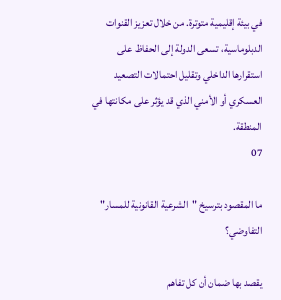في بيئة إقليمية متوترة. من خلال تعزيز القنوات الدبلوماسية، تسعى الدولة إلى الحفاظ على استقرارها الداخلي وتقليل احتمالات التصعيد العسكري أو الأمني الذي قد يؤثر على مكانتها في المنطقة.
07

ما المقصود بترسيخ "الشرعية القانونية للمسار" التفاوضي؟

يقصد بها ضمان أن كل تفاهم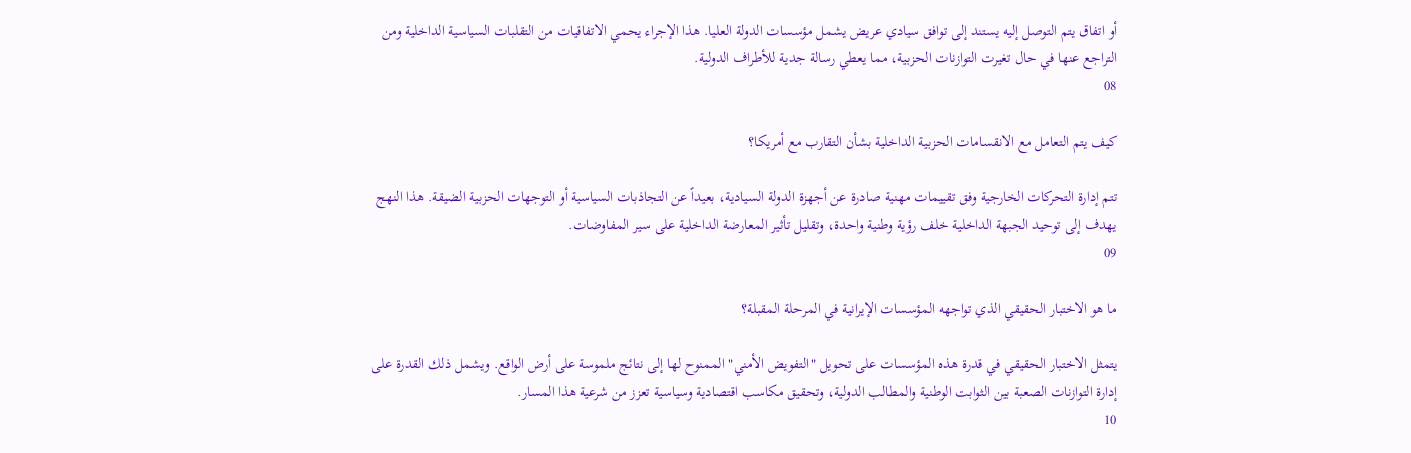أو اتفاق يتم التوصل إليه يستند إلى توافق سيادي عريض يشمل مؤسسات الدولة العليا. هذا الإجراء يحمي الاتفاقيات من التقلبات السياسية الداخلية ومن التراجع عنها في حال تغيرت التوازنات الحزبية، مما يعطي رسالة جدية للأطراف الدولية.
08

كيف يتم التعامل مع الانقسامات الحزبية الداخلية بشأن التقارب مع أمريكا؟

تتم إدارة التحركات الخارجية وفق تقييمات مهنية صادرة عن أجهزة الدولة السيادية، بعيداً عن التجاذبات السياسية أو التوجهات الحزبية الضيقة. هذا النهج يهدف إلى توحيد الجبهة الداخلية خلف رؤية وطنية واحدة، وتقليل تأثير المعارضة الداخلية على سير المفاوضات.
09

ما هو الاختبار الحقيقي الذي تواجهه المؤسسات الإيرانية في المرحلة المقبلة؟

يتمثل الاختبار الحقيقي في قدرة هذه المؤسسات على تحويل "التفويض الأمني" الممنوح لها إلى نتائج ملموسة على أرض الواقع. ويشمل ذلك القدرة على إدارة التوازنات الصعبة بين الثوابت الوطنية والمطالب الدولية، وتحقيق مكاسب اقتصادية وسياسية تعزز من شرعية هذا المسار.
10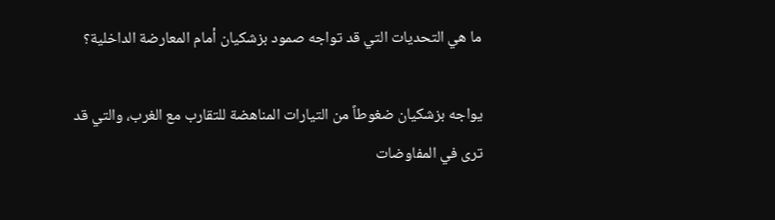ما هي التحديات التي قد تواجه صمود بزشكيان أمام المعارضة الداخلية؟

يواجه بزشكيان ضغوطاً من التيارات المناهضة للتقارب مع الغرب، والتي قد ترى في المفاوضات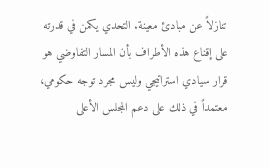تنازلاً عن مبادئ معينة. التحدي يكمن في قدرته على إقناع هذه الأطراف بأن المسار التفاوضي هو قرار سيادي استراتيجي وليس مجرد توجه حكومي، معتمداً في ذلك على دعم المجلس الأعلى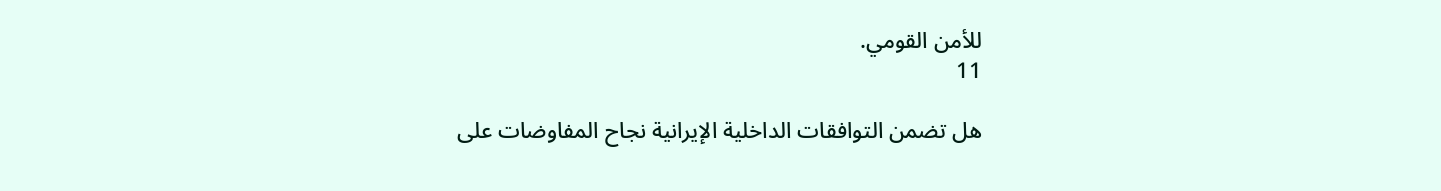للأمن القومي.
11

هل تضمن التوافقات الداخلية الإيرانية نجاح المفاوضات على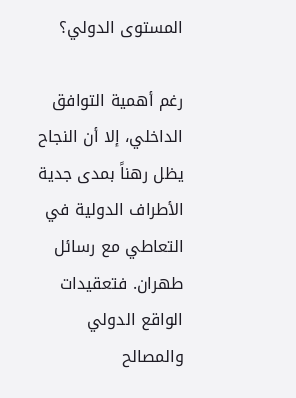المستوى الدولي؟

رغم أهمية التوافق الداخلي، إلا أن النجاح يظل رهناً بمدى جدية الأطراف الدولية في التعاطي مع رسائل طهران. فتعقيدات الواقع الدولي والمصالح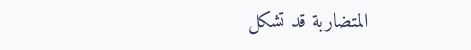المتضاربة قد تشكل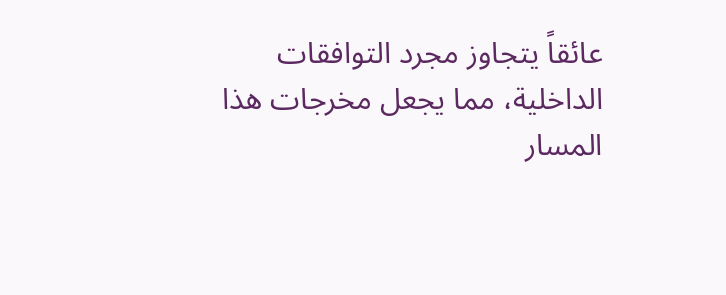عائقاً يتجاوز مجرد التوافقات الداخلية، مما يجعل مخرجات هذا المسار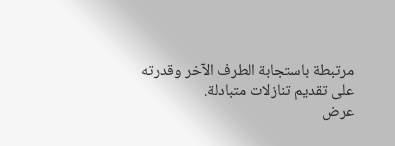مرتبطة باستجابة الطرف الآخر وقدرته على تقديم تنازلات متبادلة.
عرض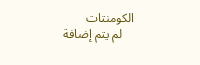الكومنتات
    لم يتم إضافة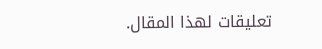تعليقات لهذا المقال.